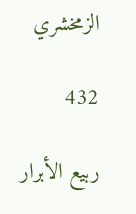الزمخشري

432

ربيع الأبرار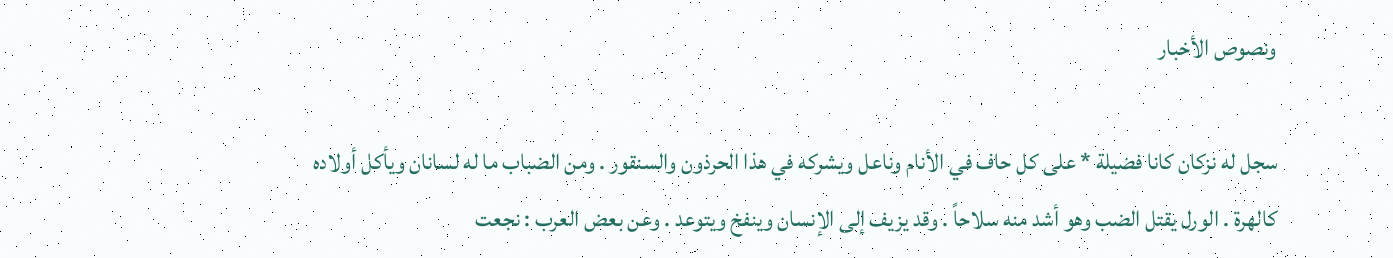ونصوص الأخبار

سجل له نزكان كانا فضيلة * على كل حاف في الأنام وناعل ويشركه في هذا الحرذون والسنقور . ومن الضباب ما له لسانان ويأكل أولاده كالهرة . الورل يقتل الضب وهو أشد منه سلاحاً . وقد يزيف إلى الإنسان وينفخ ويتوعد . وعن بعض العرب : نجعت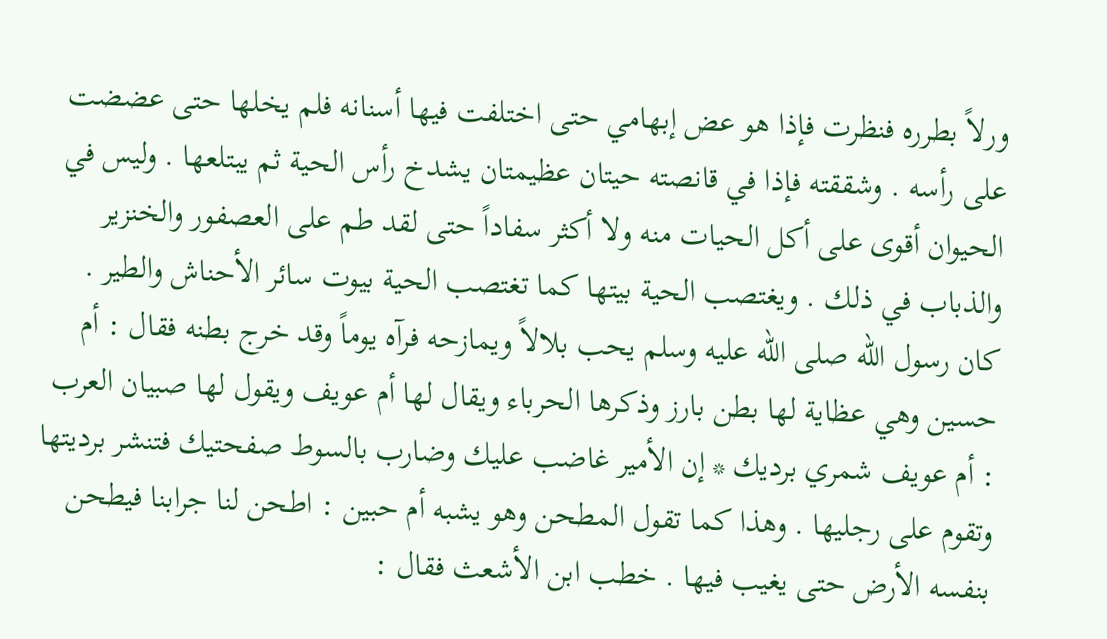ورلاً بطرره فنظرت فإذا هو عض إبهامي حتى اختلفت فيها أسنانه فلم يخلها حتى عضضت على رأسه . وشققته فإذا في قانصته حيتان عظيمتان يشدخ رأس الحية ثم يبتلعها . وليس في الحيوان أقوى على أكل الحيات منه ولا أكثر سفاداً حتى لقد طم على العصفور والخنزير والذباب في ذلك . ويغتصب الحية بيتها كما تغتصب الحية بيوت سائر الأحناش والطير . كان رسول الله صلى الله عليه وسلم يحب بلالاً ويمازحه فرآه يوماً وقد خرج بطنه فقال : أم حسين وهي عظاية لها بطن بارز وذكرها الحرباء ويقال لها أم عويف ويقول لها صبيان العرب : أم عويف شمري برديك * إن الأمير غاضب عليك وضارب بالسوط صفحتيك فتنشر برديتها وتقوم على رجليها . وهذا كما تقول المطحن وهو يشبه أم حبين : اطحن لنا جرابنا فيطحن بنفسه الأرض حتى يغيب فيها . خطب ابن الأشعث فقال :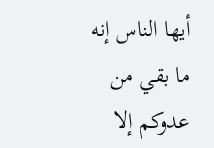أيها الناس إنه ما بقي من عدوكم إلا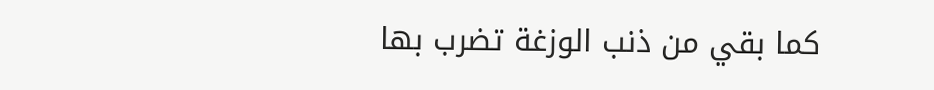كما بقي من ذنب الوزغة تضرب بها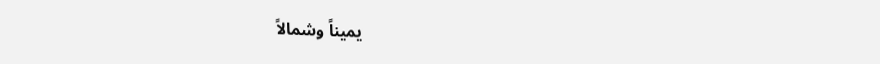يميناً وشمالاً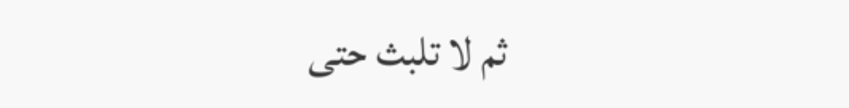ثم لا تلبث حتى